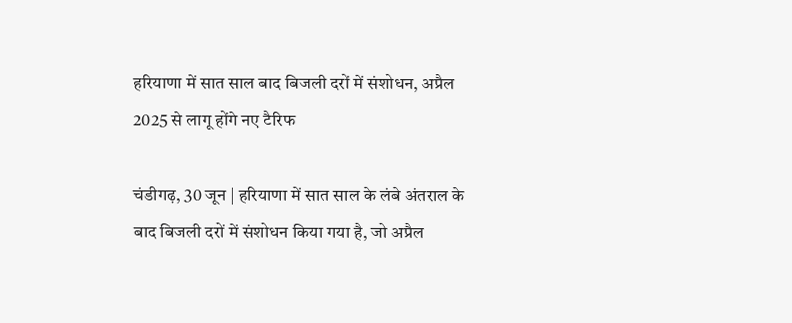हरियाणा में सात साल बाद बिजली दरों में संशोधन, अप्रैल 2025 से लागू होंगे नए टैरिफ

चंडीगढ़, 30 जून | हरियाणा में सात साल के लंबे अंतराल के बाद बिजली दरों में संशोधन किया गया है, जो अप्रैल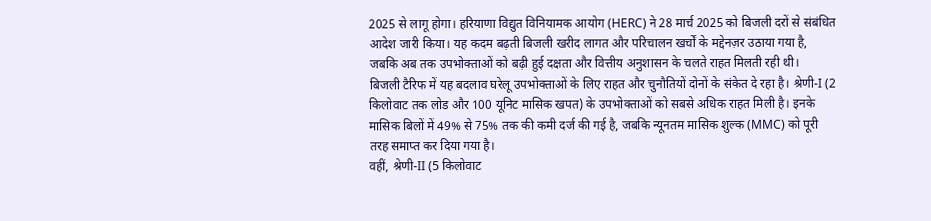2025 से लागू होगा। हरियाणा विद्युत विनियामक आयोग (HERC) ने 28 मार्च 2025 को बिजली दरों से संबंधित आदेश जारी किया। यह कदम बढ़ती बिजली खरीद लागत और परिचालन खर्चों के मद्देनज़र उठाया गया है, जबकि अब तक उपभोक्ताओं को बढ़ी हुई दक्षता और वित्तीय अनुशासन के चलते राहत मिलती रही थी।
बिजली टैरिफ में यह बदलाव घरेलू उपभोक्ताओं के लिए राहत और चुनौतियों दोनों के संकेत दे रहा है। श्रेणी-I (2 किलोवाट तक लोड और 100 यूनिट मासिक खपत) के उपभोक्ताओं को सबसे अधिक राहत मिली है। इनके मासिक बिलों में 49% से 75% तक की कमी दर्ज की गई है, जबकि न्यूनतम मासिक शुल्क (MMC) को पूरी तरह समाप्त कर दिया गया है।
वहीं, श्रेणी-II (5 किलोवाट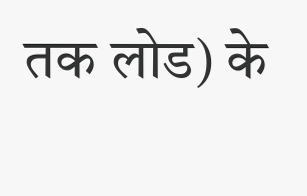तक लोड) के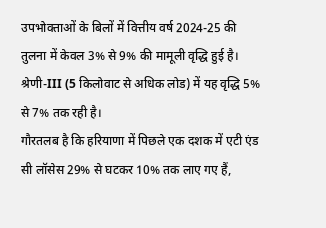उपभोक्ताओं के बिलों में वित्तीय वर्ष 2024-25 की तुलना में केवल 3% से 9% की मामूली वृद्धि हुई है। श्रेणी-III (5 किलोवाट से अधिक लोड) में यह वृद्धि 5% से 7% तक रही है।
गौरतलब है कि हरियाणा में पिछले एक दशक में एटी एंड सी लॉसेस 29% से घटकर 10% तक लाए गए हैं,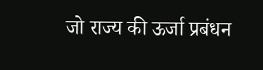जो राज्य की ऊर्जा प्रबंधन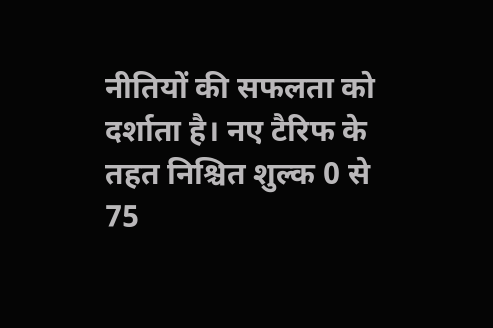नीतियों की सफलता को दर्शाता है। नए टैरिफ के तहत निश्चित शुल्क 0 से 75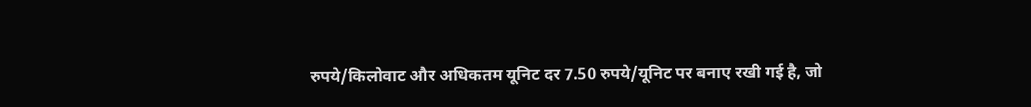रुपये/किलोवाट और अधिकतम यूनिट दर 7.50 रुपये/यूनिट पर बनाए रखी गई है, जो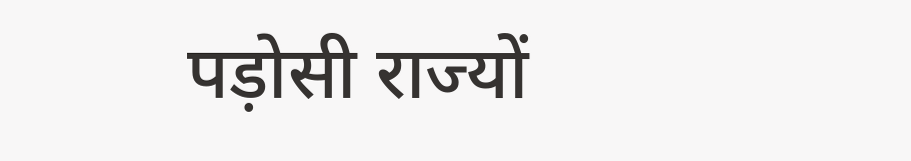पड़ोसी राज्यों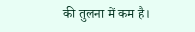की तुलना में कम है।